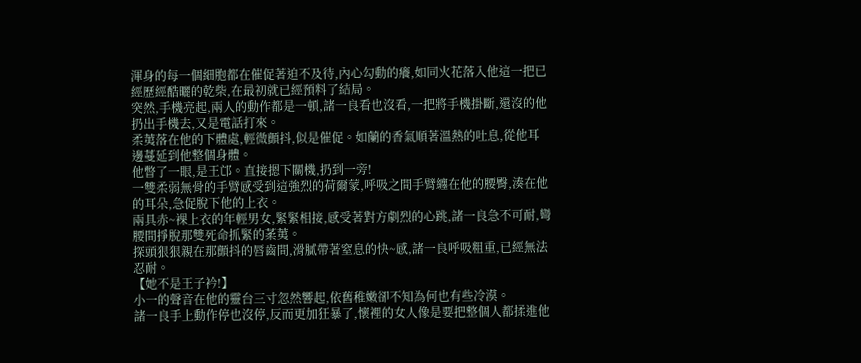渾身的每一個細胞都在催促著迫不及待,內心勾動的癢,如同火花落入他這一把已經歷經酷曬的乾柴,在最初就已經預料了結局。
突然,手機亮起,兩人的動作都是一頓,諸一良看也沒看,一把將手機掛斷,還沒的他扔出手機去,又是電話打來。
柔荑落在他的下體處,輕微顫抖,似是催促。如蘭的香氣順著溫熱的吐息,從他耳邊蔓延到他整個身體。
他瞥了一眼,是王邙。直接摁下關機,扔到一旁!
一雙柔弱無骨的手臂感受到這強烈的荷爾蒙,呼吸之間手臂纏在他的腰臀,湊在他的耳朵,急促脫下他的上衣。
兩具赤~裸上衣的年輕男女,緊緊相接,感受著對方劇烈的心跳,諸一良急不可耐,彎腰間掙脫那雙死命抓緊的葇荑。
探頭狠狠親在那顫抖的唇齒間,滑膩帶著窒息的快~感,諸一良呼吸粗重,已經無法忍耐。
【她不是王子衿!】
小一的聲音在他的靈台三寸忽然響起,依舊稚嫩卻不知為何也有些冷漠。
諸一良手上動作停也沒停,反而更加狂暴了,懷裡的女人像是要把整個人都揉進他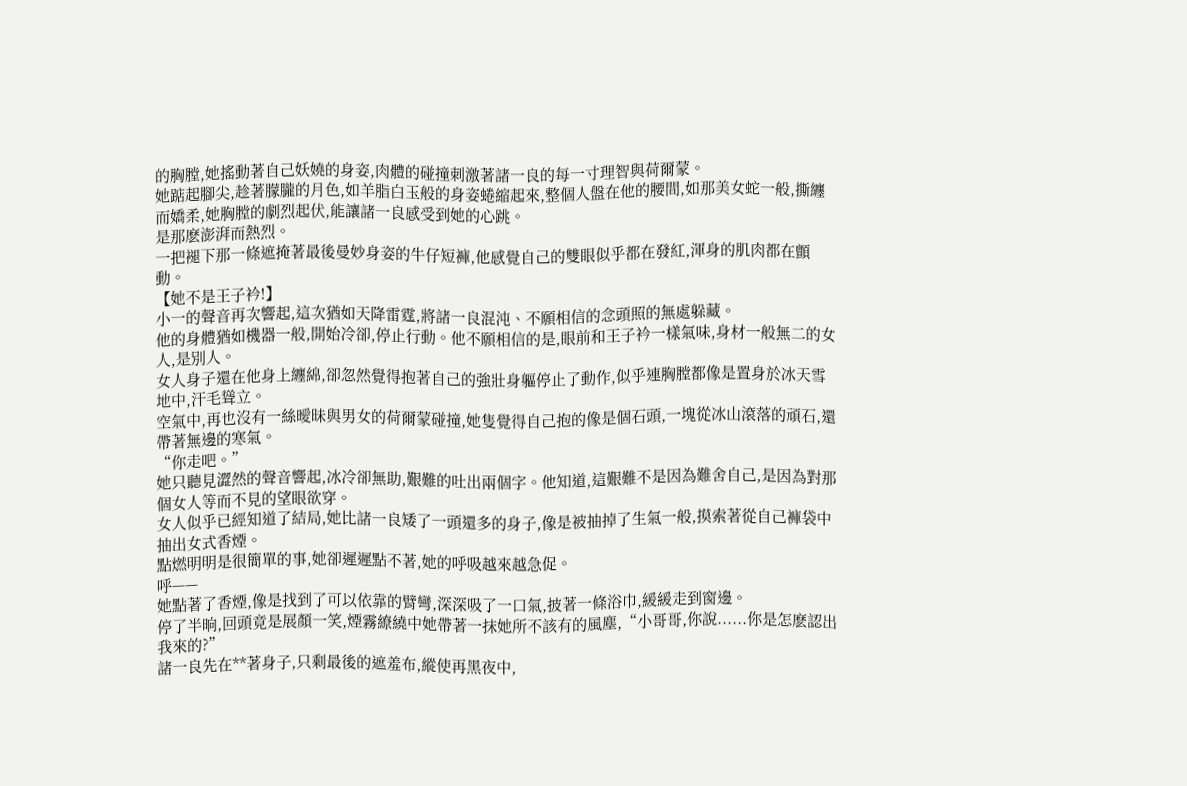的胸膛,她搖動著自己妖嬈的身姿,肉體的碰撞刺激著諸一良的每一寸理智與荷爾蒙。
她踮起腳尖,趁著朦朧的月色,如羊脂白玉般的身姿蜷縮起來,整個人盤在他的腰間,如那美女蛇一般,撕纏而嬌柔,她胸膛的劇烈起伏,能讓諸一良感受到她的心跳。
是那麽澎湃而熱烈。
一把褪下那一條遮掩著最後曼妙身姿的牛仔短褲,他感覺自己的雙眼似乎都在發紅,渾身的肌肉都在顫動。
【她不是王子衿!】
小一的聲音再次響起,這次猶如天降雷霆,將諸一良混沌、不願相信的念頭照的無處躲藏。
他的身體猶如機器一般,開始冷卻,停止行動。他不願相信的是,眼前和王子衿一樣氣味,身材一般無二的女人,是別人。
女人身子還在他身上纏綿,卻忽然覺得抱著自己的強壯身軀停止了動作,似乎連胸膛都像是置身於冰天雪地中,汗毛聳立。
空氣中,再也沒有一絲曖昧與男女的荷爾蒙碰撞,她隻覺得自己抱的像是個石頭,一塊從冰山滾落的頑石,還帶著無邊的寒氣。
“你走吧。”
她只聽見澀然的聲音響起,冰冷卻無助,艱難的吐出兩個字。他知道,這艱難不是因為難舍自己,是因為對那個女人等而不見的望眼欲穿。
女人似乎已經知道了結局,她比諸一良矮了一頭還多的身子,像是被抽掉了生氣一般,摸索著從自己褲袋中抽出女式香煙。
點燃明明是很簡單的事,她卻遲遲點不著,她的呼吸越來越急促。
呼——
她點著了香煙,像是找到了可以依靠的臂彎,深深吸了一口氣,披著一條浴巾,緩緩走到窗邊。
停了半晌,回頭竟是展顏一笑,煙霧繚繞中她帶著一抹她所不該有的風塵,“小哥哥,你說......你是怎麽認出我來的?”
諸一良先在**著身子,只剩最後的遮羞布,縱使再黑夜中,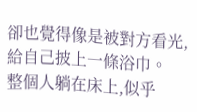卻也覺得像是被對方看光,給自己披上一條浴巾。
整個人躺在床上,似乎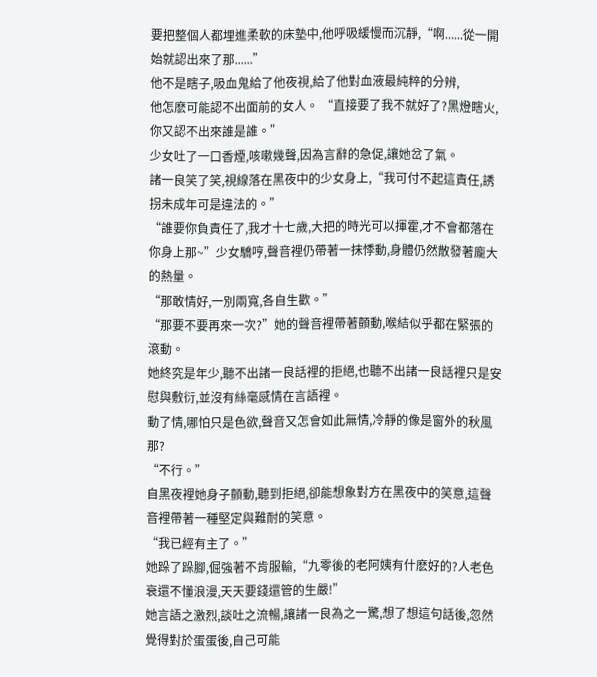要把整個人都埋進柔軟的床墊中,他呼吸緩慢而沉靜,“啊......從一開始就認出來了那......”
他不是瞎子,吸血鬼給了他夜視,給了他對血液最純粹的分辨,
他怎麽可能認不出面前的女人。 “直接要了我不就好了?黑燈瞎火,你又認不出來誰是誰。”
少女吐了一口香煙,咳嗽幾聲,因為言辭的急促,讓她岔了氣。
諸一良笑了笑,視線落在黑夜中的少女身上,“我可付不起這責任,誘拐未成年可是違法的。”
“誰要你負責任了,我才十七歲,大把的時光可以揮霍,才不會都落在你身上那~”少女驕哼,聲音裡仍帶著一抹悸動,身體仍然散發著龐大的熱量。
“那敢情好,一別兩寬,各自生歡。”
“那要不要再來一次?”她的聲音裡帶著顫動,喉結似乎都在緊張的滾動。
她終究是年少,聽不出諸一良話裡的拒絕,也聽不出諸一良話裡只是安慰與敷衍,並沒有絲毫感情在言語裡。
動了情,哪怕只是色欲,聲音又怎會如此無情,冷靜的像是窗外的秋風那?
“不行。”
自黑夜裡她身子顫動,聽到拒絕,卻能想象對方在黑夜中的笑意,這聲音裡帶著一種堅定與難耐的笑意。
“我已經有主了。”
她跺了跺腳,倔強著不肯服輸,“九零後的老阿姨有什麽好的?人老色衰還不懂浪漫,天天要錢還管的生嚴!”
她言語之激烈,談吐之流暢,讓諸一良為之一驚,想了想這句話後,忽然覺得對於蛋蛋後,自己可能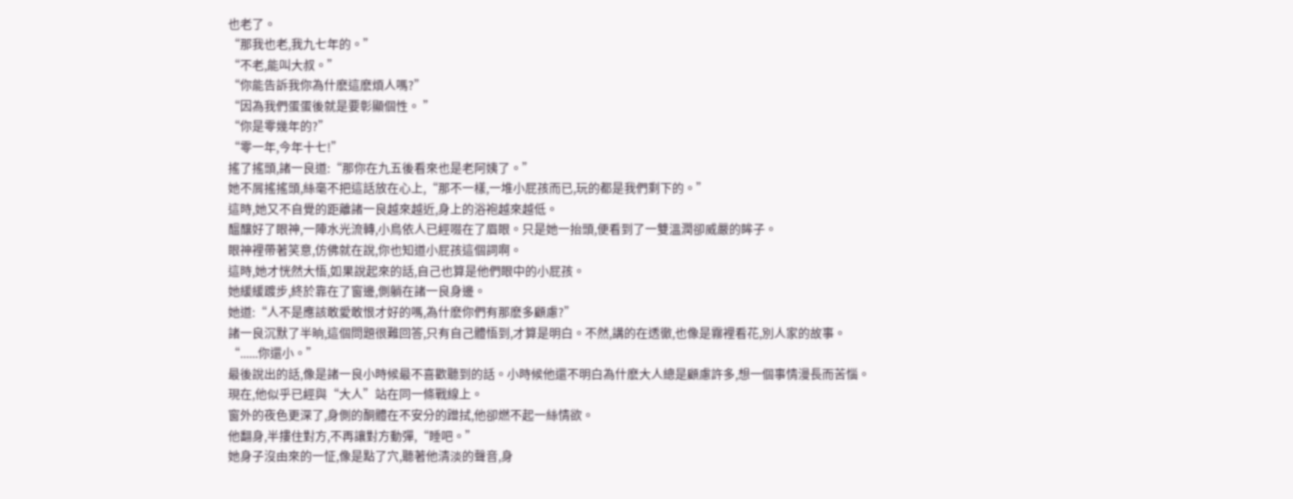也老了。
“那我也老,我九七年的。”
“不老,能叫大叔。”
“你能告訴我你為什麽這麽煩人嗎?”
“因為我們蛋蛋後就是要彰顯個性。 ”
“你是零幾年的?”
“零一年,今年十七!”
搖了搖頭,諸一良道:“那你在九五後看來也是老阿姨了。”
她不屑搖搖頭,絲毫不把這話放在心上,“那不一樣,一堆小屁孩而已,玩的都是我們剩下的。”
這時,她又不自覺的距離諸一良越來越近,身上的浴袍越來越低。
醞釀好了眼神,一陣水光流轉,小鳥依人已經啜在了眉眼。只是她一抬頭,便看到了一雙溫潤卻威嚴的眸子。
眼神裡帶著笑意,仿佛就在說,你也知道小屁孩這個詞啊。
這時,她才恍然大悟,如果說起來的話,自己也算是他們眼中的小屁孩。
她緩緩踱步,終於靠在了窗邊,側躺在諸一良身邊。
她道:“人不是應該敢愛敢恨才好的嗎,為什麽你們有那麽多顧慮?”
諸一良沉默了半晌,這個問題很難回答,只有自己體悟到,才算是明白。不然,講的在透徹,也像是霧裡看花,別人家的故事。
“......你還小。”
最後說出的話,像是諸一良小時候最不喜歡聽到的話。小時候他還不明白為什麽大人總是顧慮許多,想一個事情漫長而苦惱。
現在,他似乎已經與“大人”站在同一條戰線上。
窗外的夜色更深了,身側的酮體在不安分的蹭拭,他卻燃不起一絲情欲。
他翻身,半摟住對方,不再讓對方動彈,“睡吧。”
她身子沒由來的一怔,像是點了穴,聽著他清淡的聲音,身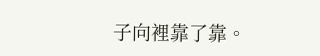子向裡靠了靠。